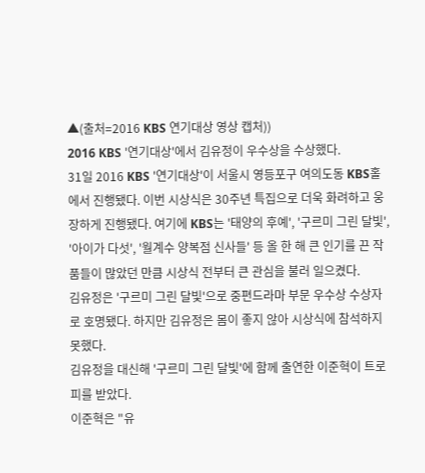▲(출처=2016 KBS 연기대상 영상 캡처))
2016 KBS '연기대상'에서 김유정이 우수상을 수상했다.
31일 2016 KBS '연기대상'이 서울시 영등포구 여의도동 KBS홀에서 진행됐다. 이번 시상식은 30주년 특집으로 더욱 화려하고 웅장하게 진행됐다. 여기에 KBS는 '태양의 후예', '구르미 그린 달빛', '아이가 다섯', '월계수 양복점 신사들' 등 올 한 해 큰 인기를 끈 작품들이 많았던 만큼 시상식 전부터 큰 관심을 불러 일으켰다.
김유정은 '구르미 그린 달빛'으로 중편드라마 부문 우수상 수상자로 호명됐다. 하지만 김유정은 몸이 좋지 않아 시상식에 참석하지 못했다.
김유정을 대신해 '구르미 그린 달빛'에 함께 출연한 이준혁이 트로피를 받았다.
이준혁은 "유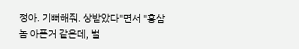정아. 기뻐해줘. 상받았다"면서 "홍삼놈 아픈거 같은데, 벌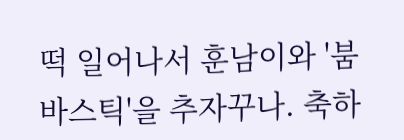떡 일어나서 훈남이와 '붐바스틱'을 추자꾸나. 축하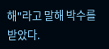해"라고 말해 박수를 받았다.